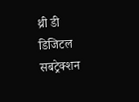थ्री डी डिजिटल सबट्रेक्शन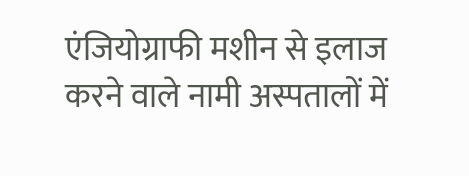एंजियोग्राफी मशीन से इलाज करने वाले नामी अस्पतालों में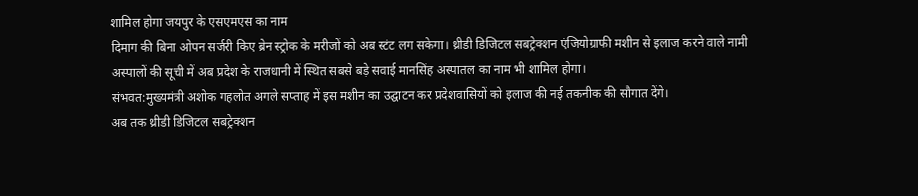शामिल होगा जयपुर के एसएमएस का नाम
दिमाग की बिना ओपन सर्जरी किए ब्रेन स्ट्रोक के मरीजों को अब स्टंट लग सकेगा। थ्रीडी डिजिटल सबट्रेक्शन एंजियोग्राफी मशीन से इलाज करने वाले नामी अस्पालों की सूची में अब प्रदेश के राजधानी में स्थित सबसे बड़े सवाई मानसिंह अस्पातल का नाम भी शामिल होगा।
संभवत:मुख्यमंत्री अशोक गहलोत अगले सप्ताह में इस मशीन का उद्घाटन कर प्रदेशवासियों को इलाज की नई तकनीक की सौगात देंगे।
अब तक थ्रीडी डिजिटल सबट्रेक्शन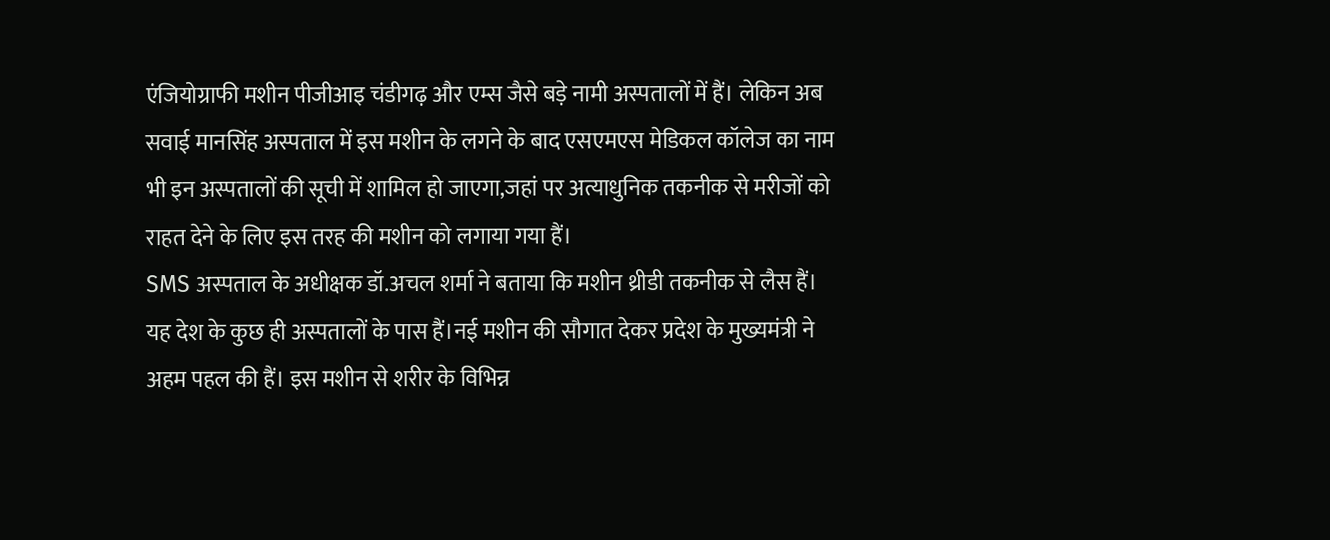एंजियोग्राफी मशीन पीजीआइ चंडीगढ़ और एम्स जैसे बड़े नामी अस्पतालों में हैं। लेकिन अब सवाई मानसिंह अस्पताल में इस मशीन के लगने के बाद एसएमएस मेडिकल कॉलेज का नाम भी इन अस्पतालों की सूची में शामिल हो जाएगा,जहां पर अत्याधुनिक तकनीक से मरीजों को राहत देने के लिए इस तरह की मशीन को लगाया गया हैं।
SMS अस्पताल के अधीक्षक डॉ.अचल शर्मा ने बताया कि मशीन थ्रीडी तकनीक से लैस हैं। यह देश के कुछ ही अस्पतालों के पास हैं।नई मशीन की सौगात देकर प्रदेश के मुख्यमंत्री ने अहम पहल की हैं। इस मशीन से शरीर के विभिन्न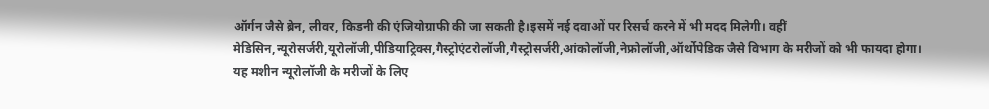ऑर्गन जैसे ब्रेन, लीवर, किडनी की एंजियोग्राफी की जा सकती है।इसमें नई दवाओं पर रिसर्च करने में भी मदद मिलेगी। वहीं मेडिसिन,न्यूरोसर्जरी,यूरोलॉजी,पीडियाट्रिक्स,गैस्ट्रोएंटरोलॉजी,गैस्ट्रोसर्जरी,आंकोलॉजी,नेफ्रोलॉजी,ऑर्थोपेडिक जैसे विभाग के मरीजों को भी फायदा होगा।
यह मशीन न्यूरोलॉजी के मरीजों के लिए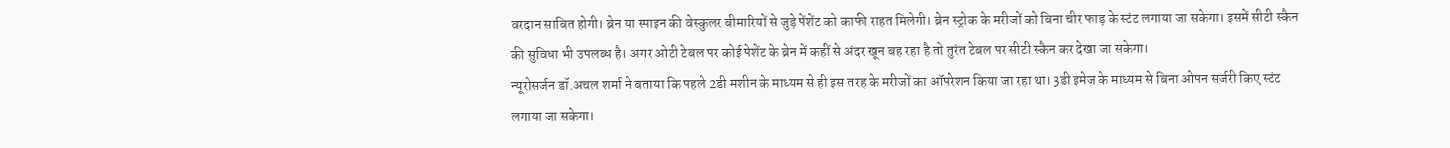वरदान साबित होगी। ब्रेन या स्पाइन की वेस्कुलर बीमारियों से जुड़े पेंशेंट को काफी राहत मिलेगी। ब्रेन स्ट्रोक के मरीजों को बिना चीर फाड़ के स्टंट लगाया जा सकेगा। इसमें सीटी स्कैन की सुविधा भी उपलब्ध है। अगर ओटी टेबल पर कोई पेशेंट के ब्रेन में कहीं से अंदर खून बह रहा है तो तुरंत टेबल पर सीटी स्कैन कर देखा जा सकेगा।
न्यूरोसर्जन डॉ.अचल शर्मा ने बताया कि पहले 2डी मशीन के माध्यम से ही इस तरह के मरीजों का ऑपरेशन किया जा रहा था। 3डी इमेज के माध्यम से बिना ओपन सर्जरी किए स्टंट लगाया जा सकेगा।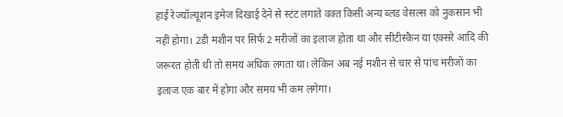हाई रेज्यॉल्यूशन इमेज दिखाई देने से स्टंट लगाते वक्त किसी अन्य ब्लड वेसल्स को नुकसान भी नहीं होगा। 2डी मशीन पर सिर्फ 2 मरीजों का इलाज होता था और सीटीस्कैन या एक्सरे आदि की जरूरत होती थी तो समय अधिक लगता था। लेकिन अब नई मशीन से चार से पांच मरीजों का इलाज एक बार में होगा और समय भी कम लगेगा।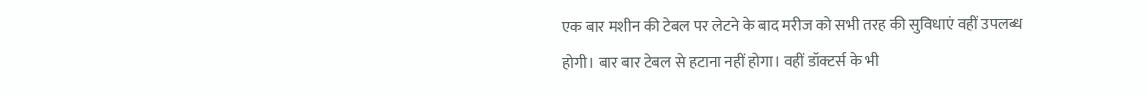एक बार मशीन की टेबल पर लेटने के बाद मरीज को सभी तरह की सुविधाएं वहीं उपलब्ध होगी। बार बार टेबल से हटाना नहीं होगा। वहीं डॉक्टर्स के भी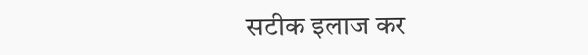सटीक इलाज कर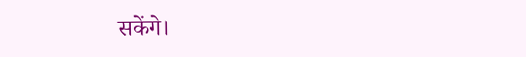सकेंगे।